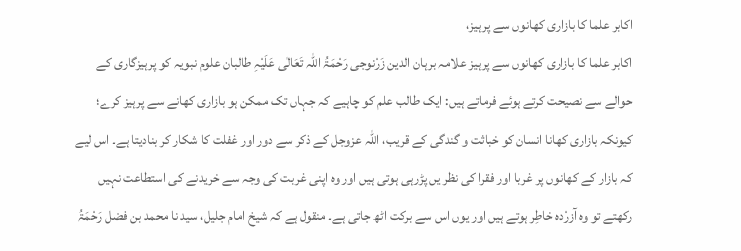اکابر علما کا بازاری کھانوں سے پرہیز،
اکابر علما کا بازاری کھانوں سے پرہیز علامہ برہان الدین زَرْنوجی رَحْمَۃُ اللہ تَعَالٰی عَلَیْہِ طالبان علوم نبویہ کو پرہیزگاری کے حوالے سے نصیحت کرتے ہوئے فرماتے ہیں: ایک طالب علم کو چاہیے کہ جہاں تک ممکن ہو بازاری کھانے سے پرہیز کرے؛ کیونکہ بازاری کھانا انسان کو خباثت و گندگی کے قریب، اللہ عزوجل کے ذکر سے دور اور غفلت کا شکار کر بنادیتا ہے۔ اس لیے کہ بازار کے کھانوں پر غربا اور فقرا کی نظر یں پڑرہی ہوتی ہیں اور وہ اپنی غربت کی وجہ سے خریدنے کی استطاعت نہیں رکھتے تو وہ آزرْدہ خاطِر ہوتے ہیں اور یوں اس سے برکت اٹھ جاتی ہے۔ منقول ہے کہ شیخ امام جلیل، سید نا محمد بن فضل رَحْمَۃُ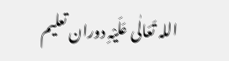اللہ تَعَالٰی عَلَیْہِ دوران تعلیم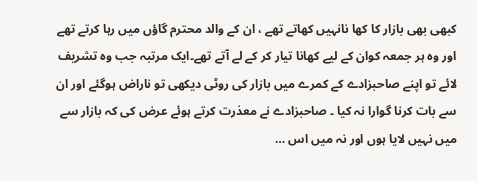کبھی بھی بازار کا کھا نانہیں کھاتے تھے ، ان کے والد محترم گاؤں میں رہا کرتے تھے اور وہ ہر جمعہ کوان کے لیے کھانا تیار کر کے لے آتے تھے۔ایک مرتبہ جب وہ تشریف لائے تو اپنے صاحبزادے کے کمرے میں بازار کی روٹی دیکھی تو ناراض ہوگئے اور ان سے بات کرنا گوارا نہ کیا ۔ صاحبزادے نے معذرت کرتے ہوئے عرض کی کہ بازار سے میں نہیں لایا ہوں اور نہ میں اس …